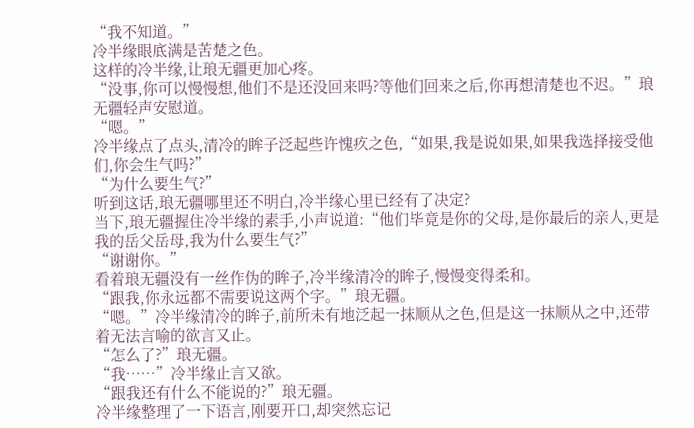“我不知道。”
冷半缘眼底满是苦楚之色。
这样的冷半缘,让琅无疆更加心疼。
“没事,你可以慢慢想,他们不是还没回来吗?等他们回来之后,你再想清楚也不迟。”琅无疆轻声安慰道。
“嗯。”
冷半缘点了点头,清冷的眸子泛起些许愧疚之色,“如果,我是说如果,如果我选择接受他们,你会生气吗?”
“为什么要生气?”
听到这话,琅无疆哪里还不明白,冷半缘心里已经有了决定?
当下,琅无疆握住冷半缘的素手,小声说道:“他们毕竟是你的父母,是你最后的亲人,更是我的岳父岳母,我为什么要生气?”
“谢谢你。”
看着琅无疆没有一丝作伪的眸子,冷半缘清冷的眸子,慢慢变得柔和。
“跟我,你永远都不需要说这两个字。”琅无疆。
“嗯。”冷半缘清冷的眸子,前所未有地泛起一抹顺从之色,但是这一抹顺从之中,还带着无法言喻的欲言又止。
“怎么了?”琅无疆。
“我……”冷半缘止言又欲。
“跟我还有什么不能说的?”琅无疆。
冷半缘整理了一下语言,刚要开口,却突然忘记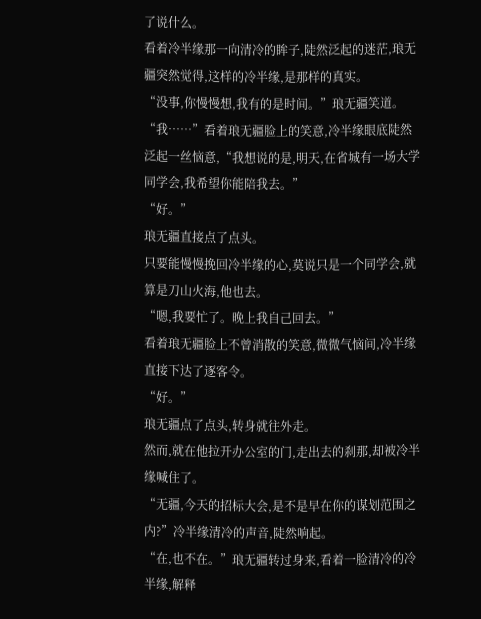了说什么。
看着冷半缘那一向清冷的眸子,陡然泛起的迷茫,琅无疆突然觉得,这样的冷半缘,是那样的真实。
“没事,你慢慢想,我有的是时间。”琅无疆笑道。
“我……”看着琅无疆脸上的笑意,冷半缘眼底陡然泛起一丝恼意,“我想说的是,明天,在省城有一场大学同学会,我希望你能陪我去。”
“好。”
琅无疆直接点了点头。
只要能慢慢挽回冷半缘的心,莫说只是一个同学会,就算是刀山火海,他也去。
“嗯,我要忙了。晚上我自己回去。”
看着琅无疆脸上不曾消散的笑意,微微气恼间,冷半缘直接下达了逐客令。
“好。”
琅无疆点了点头,转身就往外走。
然而,就在他拉开办公室的门,走出去的刹那,却被冷半缘喊住了。
“无疆,今天的招标大会,是不是早在你的谋划范围之内?”冷半缘清冷的声音,陡然响起。
“在,也不在。”琅无疆转过身来,看着一脸清冷的冷半缘,解释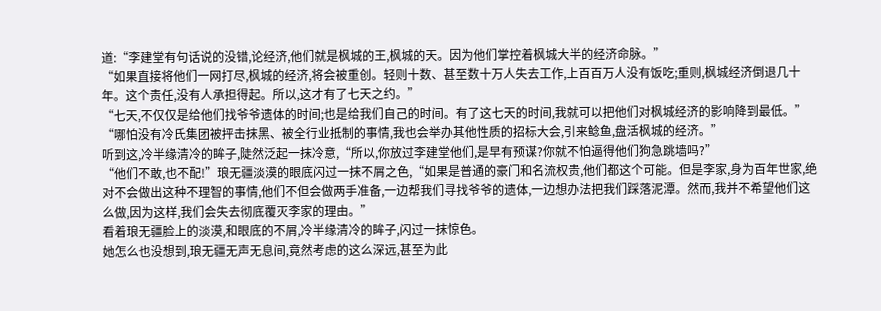道:“李建堂有句话说的没错,论经济,他们就是枫城的王,枫城的天。因为他们掌控着枫城大半的经济命脉。”
“如果直接将他们一网打尽,枫城的经济,将会被重创。轻则十数、甚至数十万人失去工作,上百百万人没有饭吃;重则,枫城经济倒退几十年。这个责任,没有人承担得起。所以,这才有了七天之约。”
“七天,不仅仅是给他们找爷爷遗体的时间;也是给我们自己的时间。有了这七天的时间,我就可以把他们对枫城经济的影响降到最低。”
“哪怕没有冷氏集团被抨击抹黑、被全行业抵制的事情,我也会举办其他性质的招标大会,引来鲶鱼,盘活枫城的经济。”
听到这,冷半缘清冷的眸子,陡然泛起一抹冷意,“所以,你放过李建堂他们,是早有预谋?你就不怕逼得他们狗急跳墙吗?”
“他们不敢,也不配!”琅无疆淡漠的眼底闪过一抹不屑之色,“如果是普通的豪门和名流权贵,他们都这个可能。但是李家,身为百年世家,绝对不会做出这种不理智的事情,他们不但会做两手准备,一边帮我们寻找爷爷的遗体,一边想办法把我们踩落泥潭。然而,我并不希望他们这么做,因为这样,我们会失去彻底覆灭李家的理由。”
看着琅无疆脸上的淡漠,和眼底的不屑,冷半缘清冷的眸子,闪过一抹惊色。
她怎么也没想到,琅无疆无声无息间,竟然考虑的这么深远,甚至为此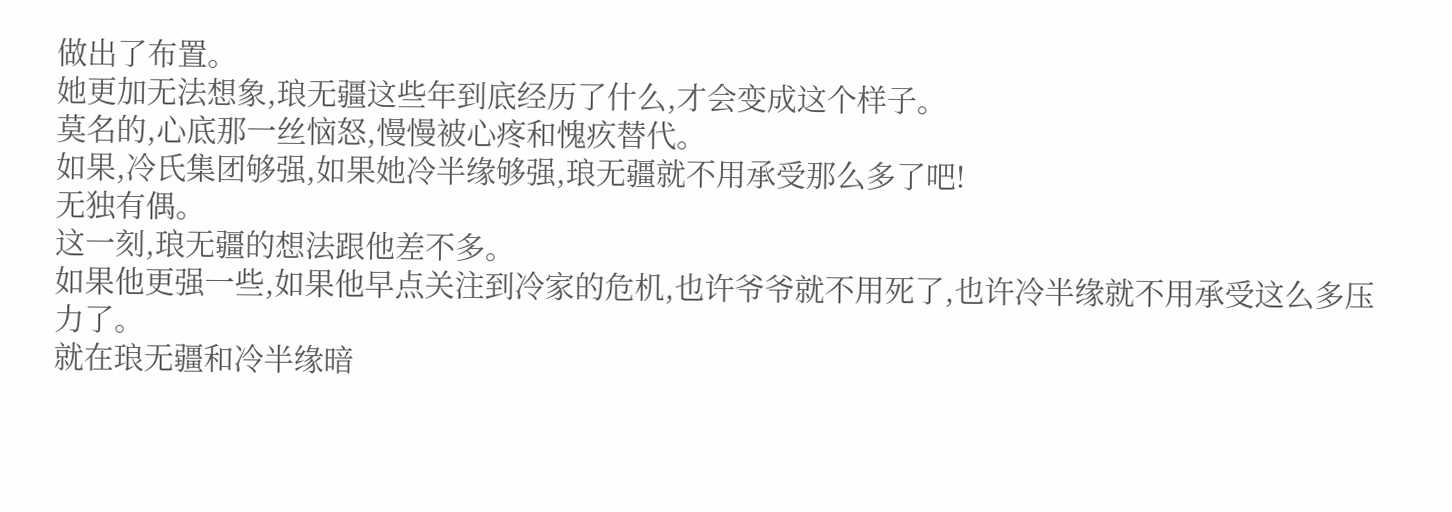做出了布置。
她更加无法想象,琅无疆这些年到底经历了什么,才会变成这个样子。
莫名的,心底那一丝恼怒,慢慢被心疼和愧疚替代。
如果,冷氏集团够强,如果她冷半缘够强,琅无疆就不用承受那么多了吧!
无独有偶。
这一刻,琅无疆的想法跟他差不多。
如果他更强一些,如果他早点关注到冷家的危机,也许爷爷就不用死了,也许冷半缘就不用承受这么多压力了。
就在琅无疆和冷半缘暗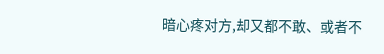暗心疼对方,却又都不敢、或者不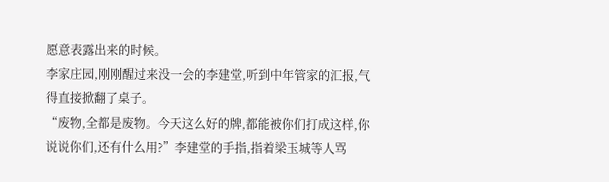愿意表露出来的时候。
李家庄园,刚刚醒过来没一会的李建堂,听到中年管家的汇报,气得直接掀翻了桌子。
“废物,全都是废物。今天这么好的牌,都能被你们打成这样,你说说你们,还有什么用?”李建堂的手指,指着梁玉城等人骂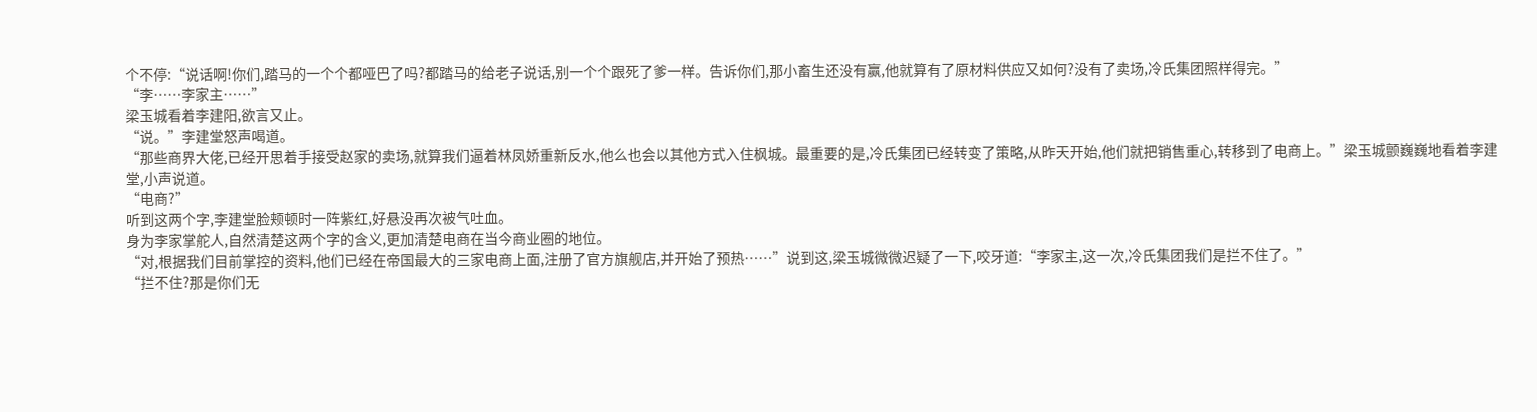个不停:“说话啊!你们,踏马的一个个都哑巴了吗?都踏马的给老子说话,别一个个跟死了爹一样。告诉你们,那小畜生还没有赢,他就算有了原材料供应又如何?没有了卖场,冷氏集团照样得完。”
“李……李家主……”
梁玉城看着李建阳,欲言又止。
“说。”李建堂怒声喝道。
“那些商界大佬,已经开思着手接受赵家的卖场,就算我们逼着林凤娇重新反水,他么也会以其他方式入住枫城。最重要的是,冷氏集团已经转变了策略,从昨天开始,他们就把销售重心,转移到了电商上。”梁玉城颤巍巍地看着李建堂,小声说道。
“电商?”
听到这两个字,李建堂脸颊顿时一阵紫红,好悬没再次被气吐血。
身为李家掌舵人,自然清楚这两个字的含义,更加清楚电商在当今商业圈的地位。
“对,根据我们目前掌控的资料,他们已经在帝国最大的三家电商上面,注册了官方旗舰店,并开始了预热……”说到这,梁玉城微微迟疑了一下,咬牙道:“李家主,这一次,冷氏集团我们是拦不住了。”
“拦不住?那是你们无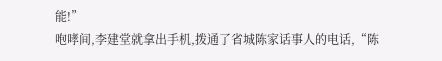能!”
咆哮间,李建堂就拿出手机,拨通了省城陈家话事人的电话,“陈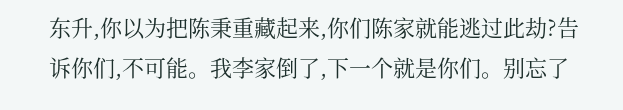东升,你以为把陈秉重藏起来,你们陈家就能逃过此劫?告诉你们,不可能。我李家倒了,下一个就是你们。别忘了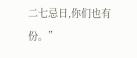二七忌日,你们也有份。”